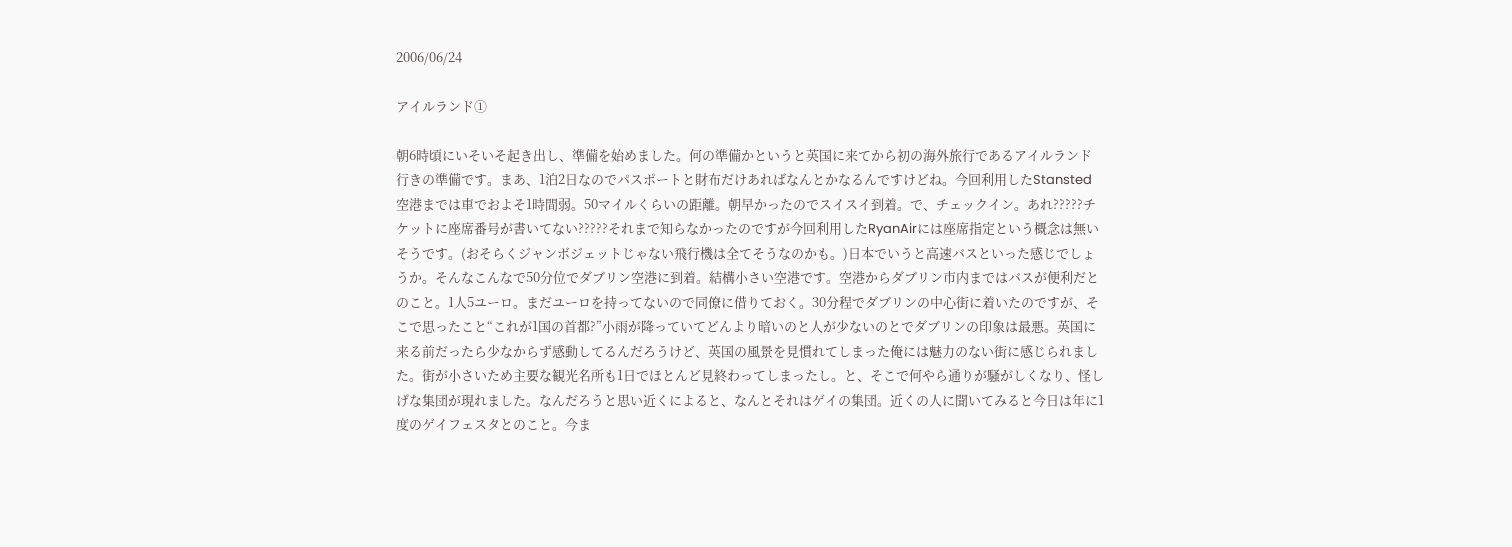2006/06/24

アイルランド①

朝6時頃にいそいそ起き出し、準備を始めました。何の準備かというと英国に来てから初の海外旅行であるアイルランド行きの準備です。まあ、1泊2日なのでパスポートと財布だけあればなんとかなるんですけどね。今回利用したStansted空港までは車でおよそ1時間弱。50マイルくらいの距離。朝早かったのでスイスイ到着。で、チェックイン。あれ?????チケットに座席番号が書いてない?????それまで知らなかったのですが今回利用したRyanAirには座席指定という概念は無いそうです。(おそらくジャンボジェットじゃない飛行機は全てそうなのかも。)日本でいうと高速バスといった感じでしょうか。そんなこんなで50分位でダブリン空港に到着。結構小さい空港です。空港からダブリン市内まではバスが便利だとのこと。1人5ユーロ。まだユーロを持ってないので同僚に借りておく。30分程でダブリンの中心街に着いたのですが、そこで思ったこと“これが1国の首都?”小雨が降っていてどんより暗いのと人が少ないのとでダブリンの印象は最悪。英国に来る前だったら少なからず感動してるんだろうけど、英国の風景を見慣れてしまった俺には魅力のない街に感じられました。街が小さいため主要な観光名所も1日でほとんど見終わってしまったし。と、そこで何やら通りが騒がしくなり、怪しげな集団が現れました。なんだろうと思い近くによると、なんとそれはゲイの集団。近くの人に聞いてみると今日は年に1度のゲイフェスタとのこと。今ま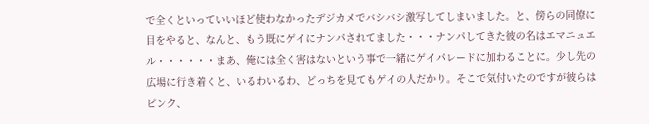で全くといっていいほど使わなかったデジカメでバシバシ激写してしまいました。と、傍らの同僚に目をやると、なんと、もう既にゲイにナンパされてました・・・ナンパしてきた彼の名はエマニュエル・・・・・・まあ、俺には全く害はないという事で一緒にゲイパレードに加わることに。少し先の広場に行き着くと、いるわいるわ、どっちを見てもゲイの人だかり。そこで気付いたのですが彼らはピンク、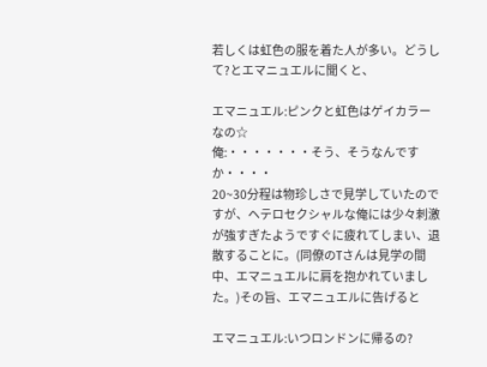若しくは虹色の服を着た人が多い。どうして?とエマニュエルに聞くと、

エマニュエル:ピンクと虹色はゲイカラーなの☆
俺:・・・・・・・そう、そうなんですか・・・・
20~30分程は物珍しさで見学していたのですが、ヘテロセクシャルな俺には少々刺激が強すぎたようですぐに疲れてしまい、退散することに。(同僚のTさんは見学の間中、エマニュエルに肩を抱かれていました。)その旨、エマニュエルに告げると

エマニュエル:いつロンドンに帰るの?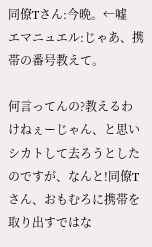同僚Tさん:今晩。←嘘
エマニュエル:じゃあ、携帯の番号教えて。

何言ってんの?教えるわけねぇーじゃん、と思いシカトして去ろうとしたのですが、なんと!同僚Tさん、おもむろに携帯を取り出すではな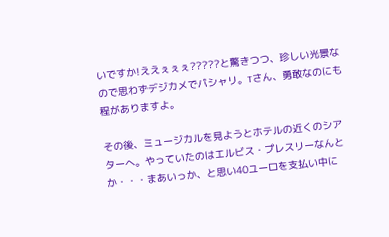いですか!ええぇぇぇ?????と驚きつつ、珍しい光景なので思わずデジカメでパシャリ。Tさん、勇敢なのにも程がありますよ。

その後、ミュージカルを見ようとホテルの近くのシアターへ。やっていたのはエルビス・プレスリーなんとか・・・まあいっか、と思い40ユーロを支払い中に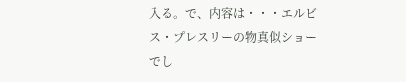入る。で、内容は・・・エルビス・プレスリーの物真似ショーでし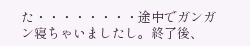た・・・・・・・・途中でガンガン寝ちゃいましたし。終了後、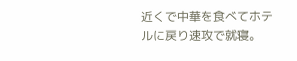近くで中華を食べてホテルに戻り速攻で就寝。